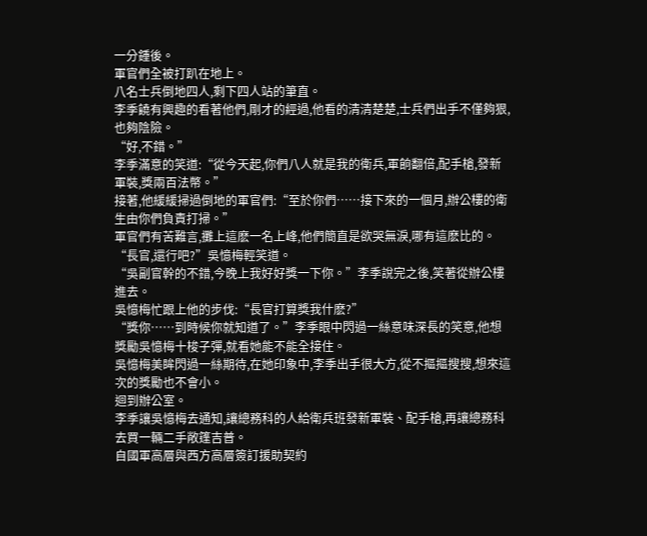一分鍾後。
軍官們全被打趴在地上。
八名士兵倒地四人,剩下四人站的筆直。
李季饒有興趣的看著他們,剛才的經過,他看的清清楚楚,士兵們出手不僅夠狠,也夠陰險。
“好,不錯。”
李季滿意的笑道:“從今天起,你們八人就是我的衛兵,軍餉翻倍,配手槍,發新軍裝,獎兩百法幣。”
接著,他緩緩掃過倒地的軍官們:“至於你們……接下來的一個月,辦公樓的衛生由你們負責打掃。”
軍官們有苦難言,攤上這麽一名上峰,他們簡直是欲哭無淚,哪有這麽比的。
“長官,還行吧?”吳憶梅輕笑道。
“吳副官幹的不錯,今晚上我好好獎一下你。”李季說完之後,笑著從辦公樓進去。
吳憶梅忙跟上他的步伐:“長官打算獎我什麽?”
“獎你……到時候你就知道了。”李季眼中閃過一絲意味深長的笑意,他想獎勵吳憶梅十梭子彈,就看她能不能全接住。
吳憶梅美眸閃過一絲期待,在她印象中,李季出手很大方,從不摳摳搜搜,想來這次的獎勵也不會小。
迴到辦公室。
李季讓吳憶梅去通知,讓總務科的人給衛兵班發新軍裝、配手槍,再讓總務科去買一輛二手敞篷吉普。
自國軍高層與西方高層簽訂援助契約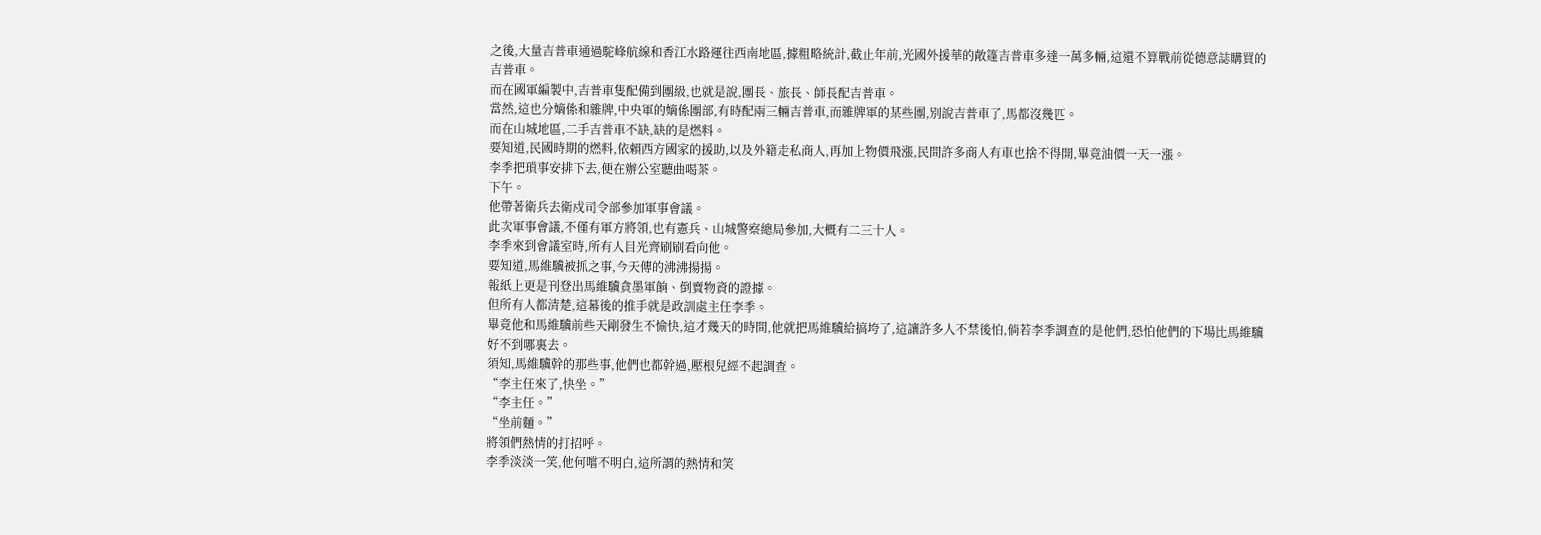之後,大量吉普車通過駝峰航線和香江水路運往西南地區,據粗略統計,截止年前,光國外援華的敞篷吉普車多達一萬多輛,這還不算戰前從德意誌購買的吉普車。
而在國軍編製中,吉普車隻配備到團級,也就是說,團長、旅長、師長配吉普車。
當然,這也分嫡係和雜牌,中央軍的嫡係團部,有時配兩三輛吉普車,而雜牌軍的某些團,別說吉普車了,馬都沒幾匹。
而在山城地區,二手吉普車不缺,缺的是燃料。
要知道,民國時期的燃料,依賴西方國家的援助,以及外籍走私商人,再加上物價飛漲,民間許多商人有車也捨不得開,畢竟油價一天一漲。
李季把瑣事安排下去,便在辦公室聽曲喝茶。
下午。
他帶著衛兵去衛戍司令部參加軍事會議。
此次軍事會議,不僅有軍方將領,也有憲兵、山城警察總局參加,大概有二三十人。
李季來到會議室時,所有人目光齊刷刷看向他。
要知道,馬維驥被抓之事,今天傳的沸沸揚揚。
報紙上更是刊登出馬維驥貪墨軍餉、倒賣物資的證據。
但所有人都清楚,這幕後的推手就是政訓處主任李季。
畢竟他和馬維驥前些天剛發生不愉快,這才幾天的時間,他就把馬維驥給搞垮了,這讓許多人不禁後怕,倘若李季調查的是他們,恐怕他們的下場比馬維驥好不到哪裏去。
須知,馬維驥幹的那些事,他們也都幹過,壓根兒經不起調查。
“李主任來了,快坐。”
“李主任。”
“坐前麵。”
將領們熱情的打招呼。
李季淡淡一笑,他何嚐不明白,這所謂的熱情和笑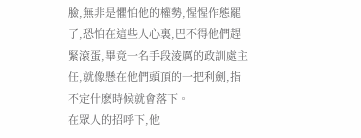臉,無非是懼怕他的權勢,惺惺作態罷了,恐怕在這些人心裏,巴不得他們趕緊滾蛋,畢竟一名手段淩厲的政訓處主任,就像懸在他們頭頂的一把利劍,指不定什麽時候就會落下。
在眾人的招呼下,他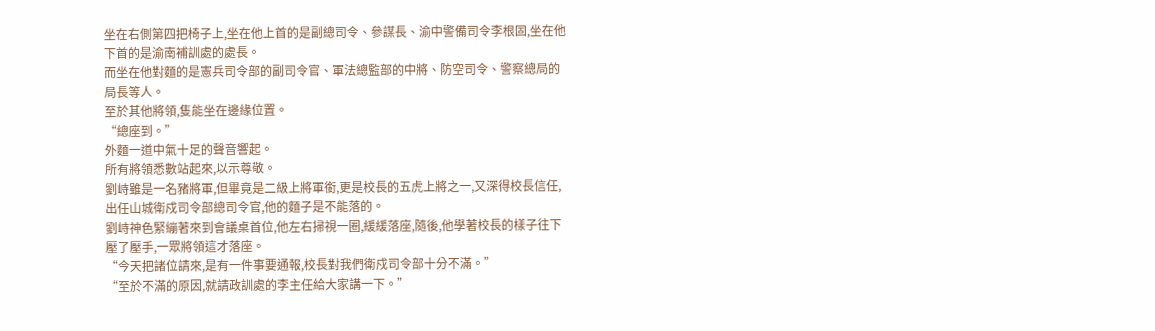坐在右側第四把椅子上,坐在他上首的是副總司令、參謀長、渝中警備司令李根固,坐在他下首的是渝南補訓處的處長。
而坐在他對麵的是憲兵司令部的副司令官、軍法總監部的中將、防空司令、警察總局的局長等人。
至於其他將領,隻能坐在邊緣位置。
“總座到。”
外麵一道中氣十足的聲音響起。
所有將領悉數站起來,以示尊敬。
劉峙雖是一名豬將軍,但畢竟是二級上將軍銜,更是校長的五虎上將之一,又深得校長信任,出任山城衛戍司令部總司令官,他的麵子是不能落的。
劉峙神色緊繃著來到會議桌首位,他左右掃視一圈,緩緩落座,隨後,他學著校長的樣子往下壓了壓手,一眾將領這才落座。
“今天把諸位請來,是有一件事要通報,校長對我們衛戍司令部十分不滿。”
“至於不滿的原因,就請政訓處的李主任給大家講一下。”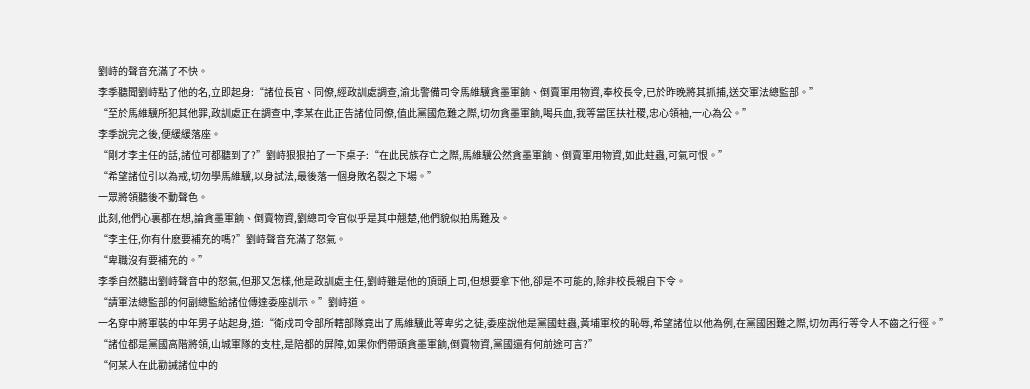劉峙的聲音充滿了不快。
李季聽聞劉峙點了他的名,立即起身:“諸位長官、同僚,經政訓處調查,渝北警備司令馬維驥貪墨軍餉、倒賣軍用物資,奉校長令,已於昨晚將其抓捕,送交軍法總監部。”
“至於馬維驥所犯其他罪,政訓處正在調查中,李某在此正告諸位同僚,值此黨國危難之際,切勿貪墨軍餉,喝兵血,我等當匡扶社稷,忠心領袖,一心為公。”
李季說完之後,便緩緩落座。
“剛才李主任的話,諸位可都聽到了?”劉峙狠狠拍了一下桌子:“在此民族存亡之際,馬維驥公然貪墨軍餉、倒賣軍用物資,如此蛀蟲,可氣可恨。”
“希望諸位引以為戒,切勿學馬維驥,以身試法,最後落一個身敗名裂之下場。”
一眾將領聽後不動聲色。
此刻,他們心裏都在想,論貪墨軍餉、倒賣物資,劉總司令官似乎是其中翹楚,他們貌似拍馬難及。
“李主任,你有什麽要補充的嗎?”劉峙聲音充滿了怒氣。
“卑職沒有要補充的。”
李季自然聽出劉峙聲音中的怒氣,但那又怎樣,他是政訓處主任,劉峙雖是他的頂頭上司,但想要拿下他,卻是不可能的,除非校長親自下令。
“請軍法總監部的何副總監給諸位傳達委座訓示。”劉峙道。
一名穿中將軍裝的中年男子站起身,道:“衛戍司令部所轄部隊竟出了馬維驥此等卑劣之徒,委座說他是黨國蛀蟲,黃埔軍校的恥辱,希望諸位以他為例,在黨國困難之際,切勿再行等令人不齒之行徑。”
“諸位都是黨國高階將領,山城軍隊的支柱,是陪都的屏障,如果你們帶頭貪墨軍餉,倒賣物資,黨國還有何前途可言?”
“何某人在此勸誡諸位中的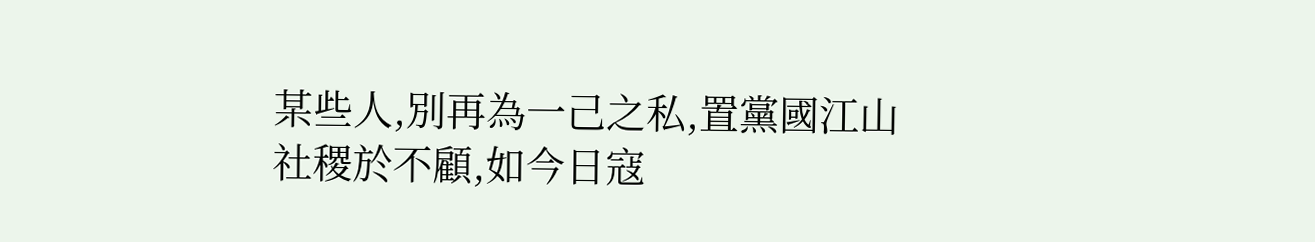某些人,別再為一己之私,置黨國江山社稷於不顧,如今日寇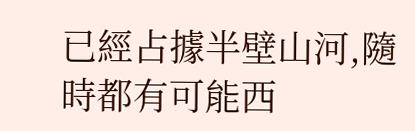已經占據半壁山河,隨時都有可能西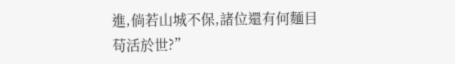進,倘若山城不保,諸位還有何麵目苟活於世?”